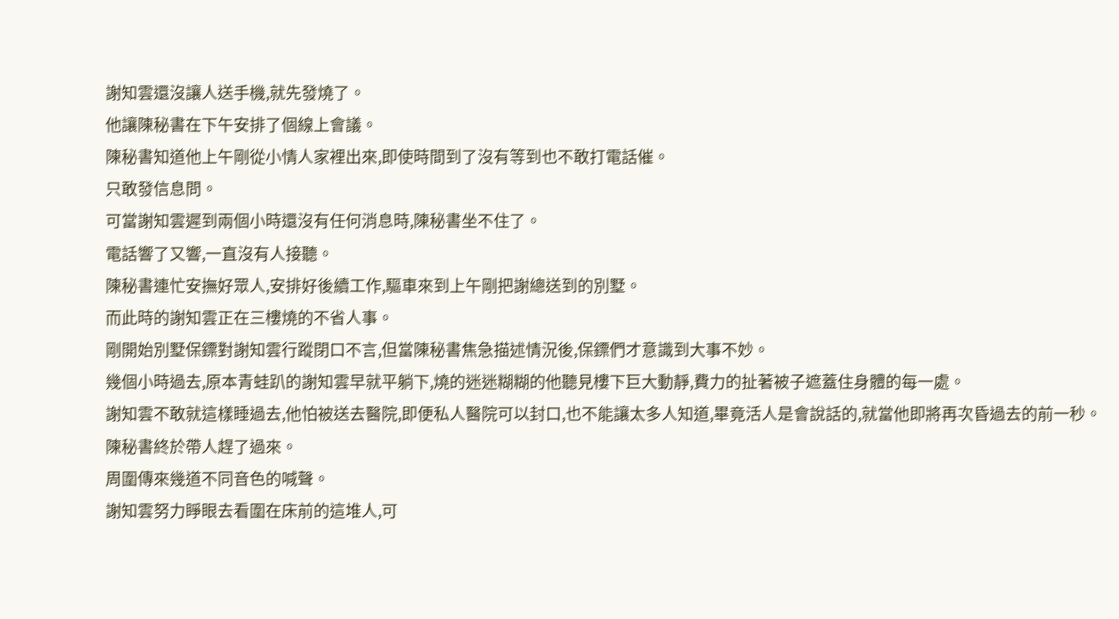謝知雲還沒讓人送手機,就先發燒了。
他讓陳秘書在下午安排了個線上會議。
陳秘書知道他上午剛從小情人家裡出來,即使時間到了沒有等到也不敢打電話催。
只敢發信息問。
可當謝知雲遲到兩個小時還沒有任何消息時,陳秘書坐不住了。
電話響了又響,一直沒有人接聽。
陳秘書連忙安撫好眾人,安排好後續工作,驅車來到上午剛把謝總送到的別墅。
而此時的謝知雲正在三樓燒的不省人事。
剛開始別墅保鏢對謝知雲行蹤閉口不言,但當陳秘書焦急描述情況後,保鏢們才意識到大事不妙。
幾個小時過去,原本青蛙趴的謝知雲早就平躺下,燒的迷迷糊糊的他聽見樓下巨大動靜,費力的扯著被子遮蓋住身體的每一處。
謝知雲不敢就這樣睡過去,他怕被送去醫院,即便私人醫院可以封口,也不能讓太多人知道,畢竟活人是會說話的,就當他即將再次昏過去的前一秒。
陳秘書終於帶人趕了過來。
周圍傳來幾道不同音色的喊聲。
謝知雲努力睜眼去看圍在床前的這堆人,可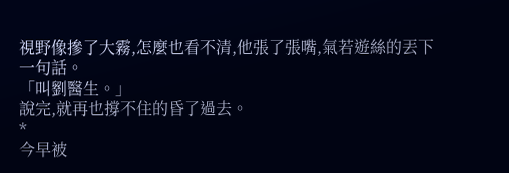視野像摻了大霧,怎麼也看不清,他張了張嘴,氣若遊絲的丟下一句話。
「叫劉醫生。」
說完,就再也撐不住的昏了過去。
*
今早被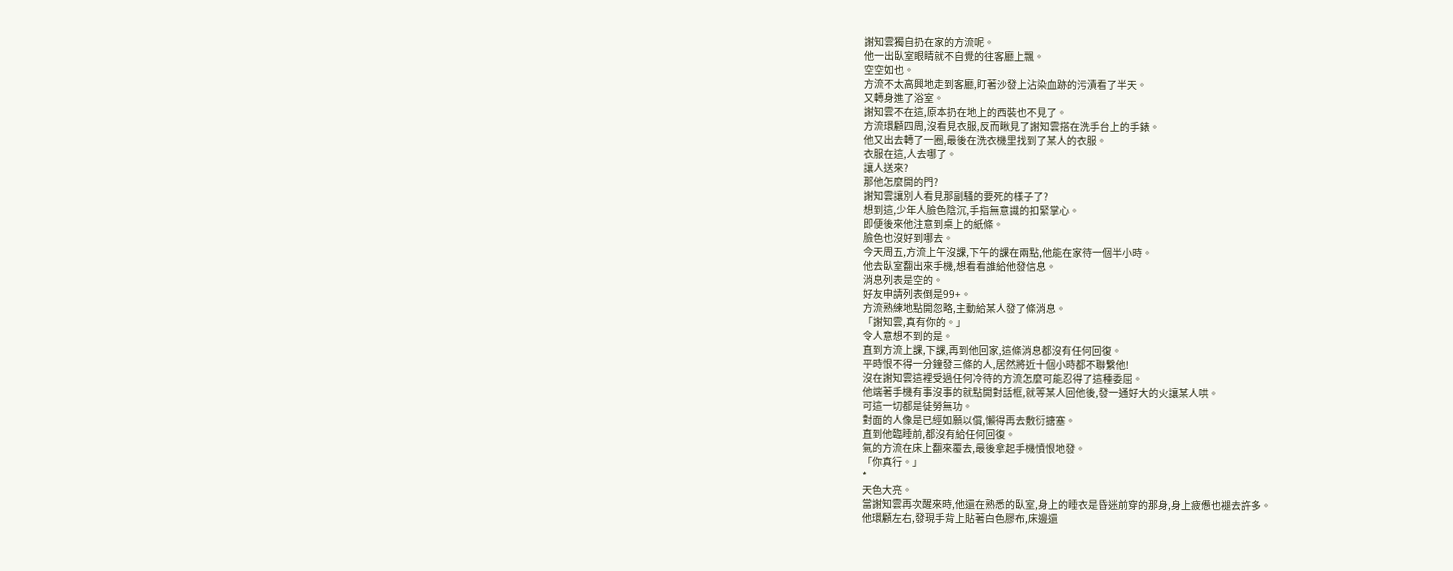謝知雲獨自扔在家的方流呢。
他一出臥室眼睛就不自覺的往客廳上飄。
空空如也。
方流不太高興地走到客廳,盯著沙發上沾染血跡的污漬看了半天。
又轉身進了浴室。
謝知雲不在這,原本扔在地上的西裝也不見了。
方流環顧四周,沒看見衣服,反而瞅見了謝知雲搭在洗手台上的手錶。
他又出去轉了一圈,最後在洗衣機里找到了某人的衣服。
衣服在這,人去哪了。
讓人送來?
那他怎麼開的門?
謝知雲讓別人看見那副騷的要死的樣子了?
想到這,少年人臉色陰沉,手指無意識的扣緊掌心。
即便後來他注意到桌上的紙條。
臉色也沒好到哪去。
今天周五,方流上午沒課,下午的課在兩點,他能在家待一個半小時。
他去臥室翻出來手機,想看看誰給他發信息。
消息列表是空的。
好友申請列表倒是99+。
方流熟練地點開忽略,主動給某人發了條消息。
「謝知雲,真有你的。」
令人意想不到的是。
直到方流上課,下課,再到他回家,這條消息都沒有任何回復。
平時恨不得一分鐘發三條的人,居然將近十個小時都不聯繫他!
沒在謝知雲這裡受過任何冷待的方流怎麼可能忍得了這種委屈。
他端著手機有事沒事的就點開對話框,就等某人回他後,發一通好大的火讓某人哄。
可這一切都是徒勞無功。
對面的人像是已經如願以償,懶得再去敷衍搪塞。
直到他臨睡前,都沒有給任何回復。
氣的方流在床上翻來覆去,最後拿起手機憤恨地發。
「你真行。」
*
天色大亮。
當謝知雲再次醒來時,他還在熟悉的臥室,身上的睡衣是昏迷前穿的那身,身上疲憊也褪去許多。
他環顧左右,發現手背上貼著白色膠布,床邊還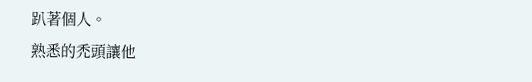趴著個人。
熟悉的禿頭讓他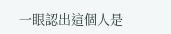一眼認出這個人是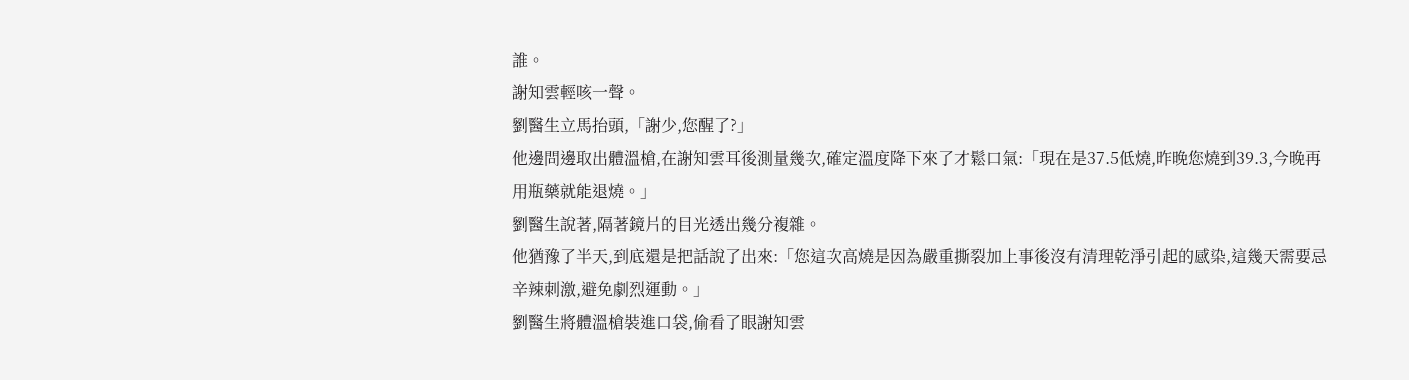誰。
謝知雲輕咳一聲。
劉醫生立馬抬頭,「謝少,您醒了?」
他邊問邊取出體溫槍,在謝知雲耳後測量幾次,確定溫度降下來了才鬆口氣:「現在是37.5低燒,昨晚您燒到39.3,今晚再用瓶藥就能退燒。」
劉醫生說著,隔著鏡片的目光透出幾分複雜。
他猶豫了半天,到底還是把話說了出來:「您這次高燒是因為嚴重撕裂加上事後沒有清理乾淨引起的感染,這幾天需要忌辛辣刺激,避免劇烈運動。」
劉醫生將體溫槍裝進口袋,偷看了眼謝知雲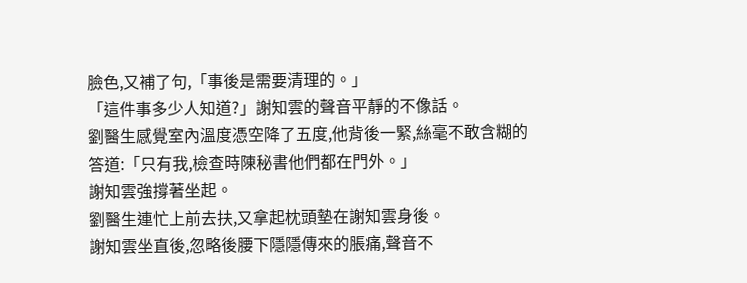臉色,又補了句,「事後是需要清理的。」
「這件事多少人知道?」謝知雲的聲音平靜的不像話。
劉醫生感覺室內溫度憑空降了五度,他背後一緊,絲毫不敢含糊的答道:「只有我,檢查時陳秘書他們都在門外。」
謝知雲強撐著坐起。
劉醫生連忙上前去扶,又拿起枕頭墊在謝知雲身後。
謝知雲坐直後,忽略後腰下隱隱傳來的脹痛,聲音不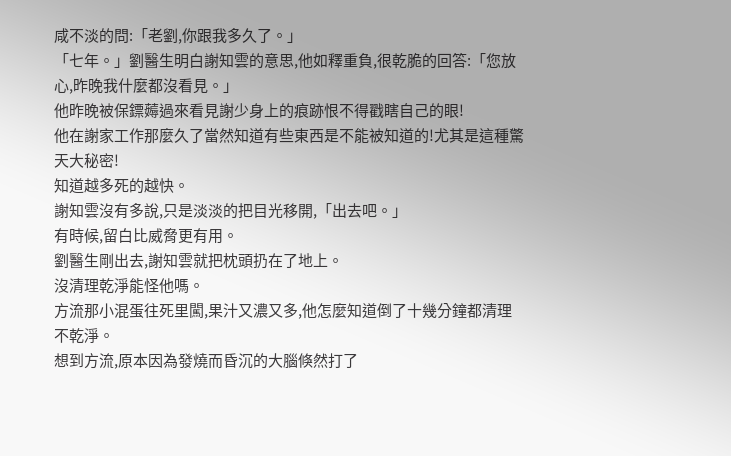咸不淡的問:「老劉,你跟我多久了。」
「七年。」劉醫生明白謝知雲的意思,他如釋重負,很乾脆的回答:「您放心,昨晚我什麼都沒看見。」
他昨晚被保鏢薅過來看見謝少身上的痕跡恨不得戳瞎自己的眼!
他在謝家工作那麼久了當然知道有些東西是不能被知道的!尤其是這種驚天大秘密!
知道越多死的越快。
謝知雲沒有多說,只是淡淡的把目光移開,「出去吧。」
有時候,留白比威脅更有用。
劉醫生剛出去,謝知雲就把枕頭扔在了地上。
沒清理乾淨能怪他嗎。
方流那小混蛋往死里闖,果汁又濃又多,他怎麼知道倒了十幾分鐘都清理不乾淨。
想到方流,原本因為發燒而昏沉的大腦倏然打了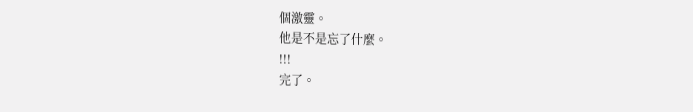個激靈。
他是不是忘了什麼。
!!!
完了。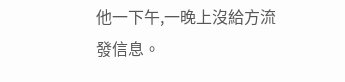他一下午,一晚上沒給方流發信息。